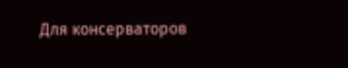Для консерваторов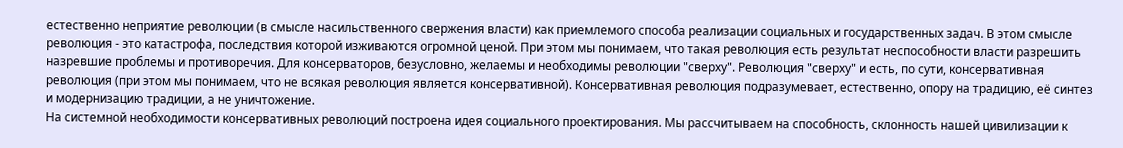естественно неприятие революции (в смысле насильственного свержения власти) как приемлемого способа реализации социальных и государственных задач. В этом смысле революция - это катастрофа, последствия которой изживаются огромной ценой. При этом мы понимаем, что такая революция есть результат неспособности власти разрешить назревшие проблемы и противоречия. Для консерваторов, безусловно, желаемы и необходимы революции "сверху". Революция "сверху" и есть, по сути, консервативная революция (при этом мы понимаем, что не всякая революция является консервативной). Консервативная революция подразумевает, естественно, опору на традицию, её синтез и модернизацию традиции, а не уничтожение.
На системной необходимости консервативных революций построена идея социального проектирования. Мы рассчитываем на способность, склонность нашей цивилизации к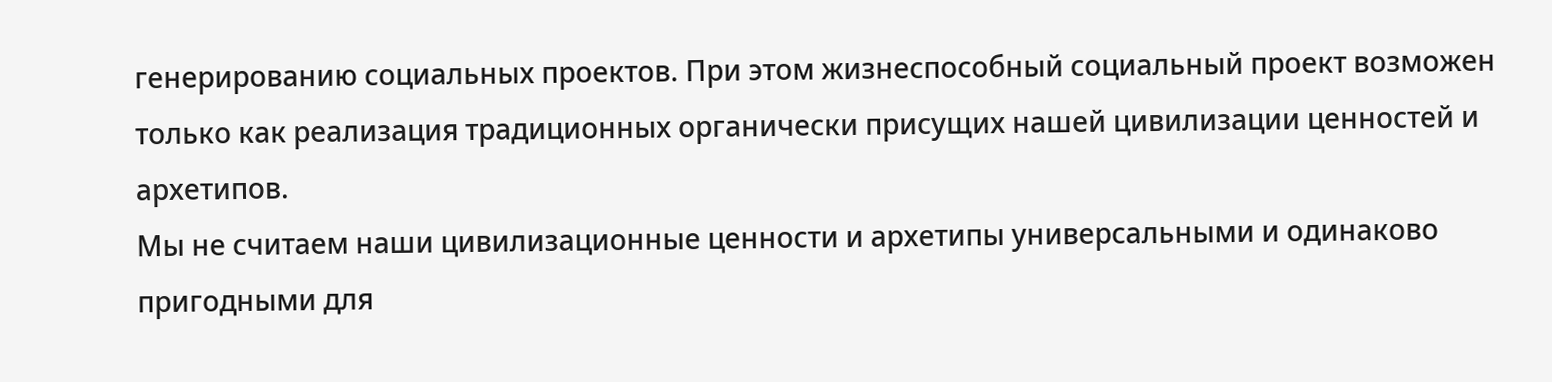генерированию социальных проектов. При этом жизнеспособный социальный проект возможен только как реализация традиционных органически присущих нашей цивилизации ценностей и архетипов.
Мы не считаем наши цивилизационные ценности и архетипы универсальными и одинаково пригодными для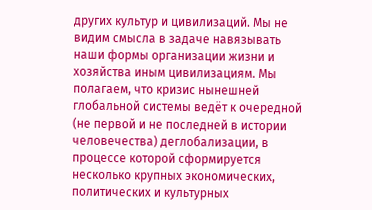других культур и цивилизаций. Мы не видим смысла в задаче навязывать наши формы организации жизни и хозяйства иным цивилизациям. Мы полагаем, что кризис нынешней глобальной системы ведёт к очередной (не первой и не последней в истории человечества) деглобализации, в процессе которой сформируется несколько крупных экономических, политических и культурных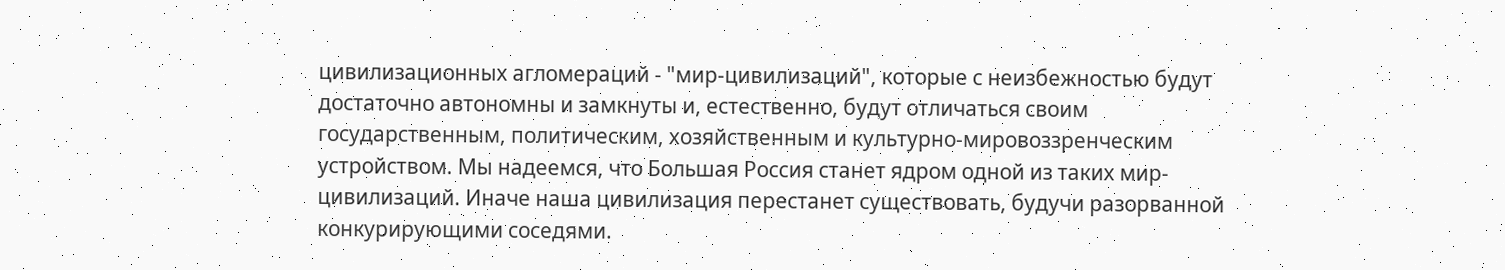цивилизационных агломераций - "мир-цивилизаций", которые с неизбежностью будут достаточно автономны и замкнуты и, естественно, будут отличаться своим государственным, политическим, хозяйственным и культурно-мировоззренческим устройством. Мы надеемся, что Большая Россия станет ядром одной из таких мир-цивилизаций. Иначе наша цивилизация перестанет существовать, будучи разорванной конкурирующими соседями.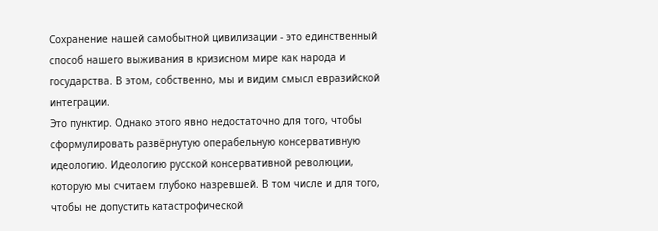Сохранение нашей самобытной цивилизации - это единственный способ нашего выживания в кризисном мире как народа и государства. В этом, собственно, мы и видим смысл евразийской интеграции.
Это пунктир. Однако этого явно недостаточно для того, чтобы сформулировать развёрнутую операбельную консервативную идеологию. Идеологию русской консервативной революции, которую мы считаем глубоко назревшей. В том числе и для того, чтобы не допустить катастрофической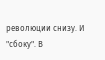революции снизу. И "сбоку". В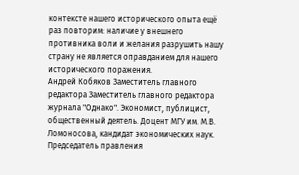контексте нашего исторического опыта ещё раз повторим: наличие у внешнего противника воли и желания разрушить нашу страну не является оправданием для нашего исторического поражения.
Андрей Кобяков Заместитель главного редактора Заместитель главного редактора журнала "Однако". Экономист, публицист, общественный деятель. Доцент МГУ им. М.В. Ломоносова, кандидат экономических наук. Председатель правления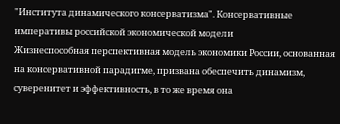"Института динамического консерватизма". Консервативные императивы российской экономической модели
Жизнеспособная перспективная модель экономики России, основанная на консервативной парадигме, призвана обеспечить динамизм, суверенитет и эффективность, в то же время она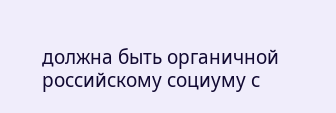должна быть органичной российскому социуму с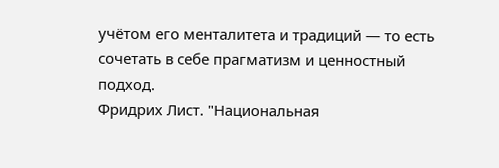учётом его менталитета и традиций — то есть сочетать в себе прагматизм и ценностный подход.
Фридрих Лист. "Национальная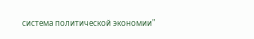система политической экономии"